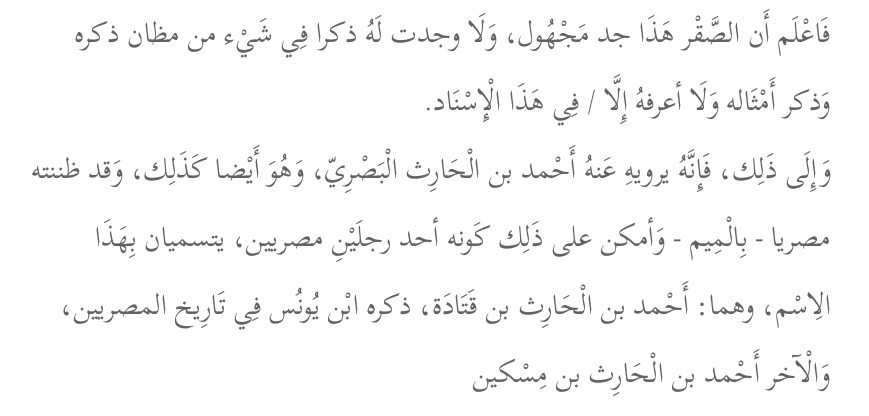فَاعْلَم أَن الصَّقْر هَذَا جد مَجْهُول، وَلَا وجدت لَهُ ذكرا فِي شَيْء من مظان ذكره وَذكر أَمْثَاله وَلَا أعرفهُ إِلَّا / فِي هَذَا الْإِسْنَاد.
وَإِلَى ذَلِك، فَإِنَّهُ يرويهِ عَنهُ أَحْمد بن الْحَارِث الْبَصْرِيّ، وَهُوَ أَيْضا كَذَلِك، وَقد ظننته مصريا - بِالْمِيم - وَأمكن على ذَلِك كَونه أحد رجلَيْنِ مصريين، يتسميان بِهَذَا الِاسْم، وهما: أَحْمد بن الْحَارِث بن قَتَادَة، ذكره ابْن يُونُس فِي تَارِيخ المصريين، وَالْآخر أَحْمد بن الْحَارِث بن مِسْكين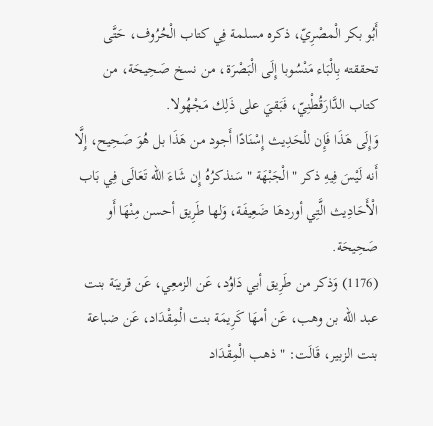أَبُو بكر الْمصْرِيّ، ذكره مسلمة فِي كتاب الْحُرُوف، حَتَّى تحققته بِالْبَاء مَنْسُوبا إِلَى الْبَصْرَة، من نسخ صَحِيحَة، من كتاب الدَّارَقُطْنِيّ، فَبَقيَ على ذَلِك مَجْهُولا.
وَإِلَى هَذَا فَإِن للْحَدِيث إِسْنَادًا أَجود من هَذَا بل هُوَ صَحِيح، إِلَّا أَنه لَيْسَ فِيهِ ذكر " الْجَبْهَة " سَنذكرُهُ إِن شَاءَ الله تَعَالَى فِي بَاب الْأَحَادِيث الَّتِي أوردهَا ضَعِيفَة، وَلها طَرِيق أحسن مِنْهَا أَو صَحِيحَة.
(1176) وَذكر من طَرِيق أبي دَاوُد، عَن الزمعِي، عَن قريبَة بنت عبد الله بن وهب، عَن أمهَا كَرِيمَة بنت الْمِقْدَاد، عَن ضباعة بنت الزبير، قَالَت: " ذهب الْمِقْدَاد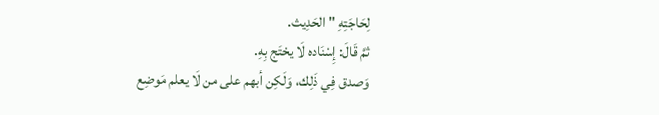لِحَاجَتِهِ " الحَدِيث.
ثمَّ قَالَ: إِسْنَاده لَا يحْتَج بِهِ.
وَصدق فِي ذَلِك، وَلَكِن أبهم على من لَا يعلم مَوضِع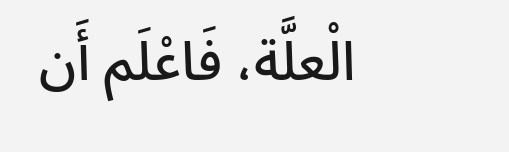الْعلَّة، فَاعْلَم أَن